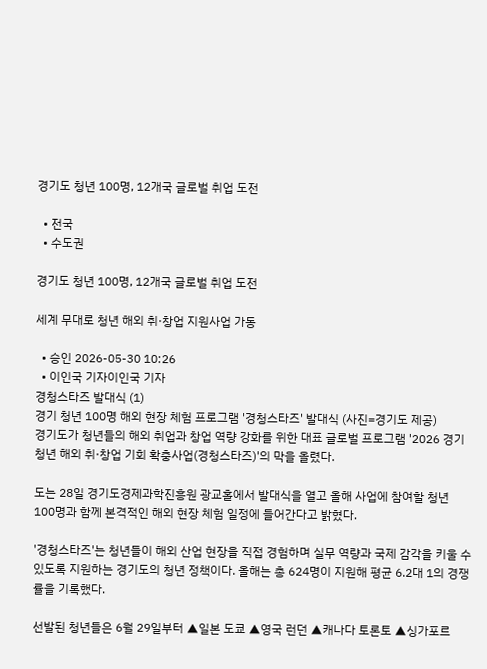경기도 청년 100명, 12개국 글로벌 취업 도전

  • 전국
  • 수도권

경기도 청년 100명, 12개국 글로벌 취업 도전

세계 무대로 청년 해외 취·창업 지원사업 가동

  • 승인 2026-05-30 10:26
  • 이인국 기자이인국 기자
경청스타즈 발대식 (1)
경기 청년 100명 해외 현장 체험 프로그램 '경청스타즈' 발대식 (사진=경기도 제공)
경기도가 청년들의 해외 취업과 창업 역량 강화를 위한 대표 글로벌 프로그램 '2026 경기청년 해외 취·창업 기회 확충사업(경청스타즈)'의 막을 올렸다.

도는 28일 경기도경제과학진흥원 광교홀에서 발대식을 열고 올해 사업에 참여할 청년 100명과 함께 본격적인 해외 현장 체험 일정에 들어간다고 밝혔다.

'경청스타즈'는 청년들이 해외 산업 현장을 직접 경험하며 실무 역량과 국제 감각을 키울 수 있도록 지원하는 경기도의 청년 정책이다. 올해는 총 624명이 지원해 평균 6.2대 1의 경쟁률을 기록했다.

선발된 청년들은 6월 29일부터 ▲일본 도쿄 ▲영국 런던 ▲캐나다 토론토 ▲싱가포르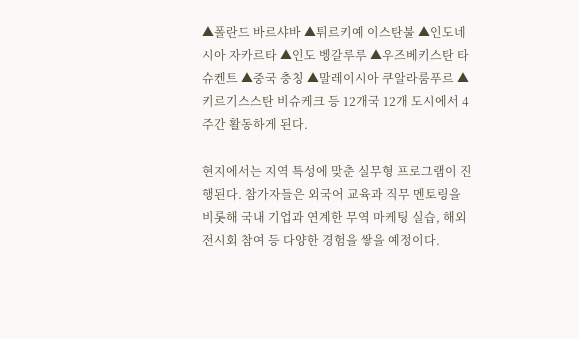▲폴란드 바르샤바 ▲튀르키예 이스탄불 ▲인도네시아 자카르타 ▲인도 벵갈루루 ▲우즈베키스탄 타슈켄트 ▲중국 충칭 ▲말레이시아 쿠알라룸푸르 ▲키르기스스탄 비슈케크 등 12개국 12개 도시에서 4주간 활동하게 된다.

현지에서는 지역 특성에 맞춘 실무형 프로그램이 진행된다. 참가자들은 외국어 교육과 직무 멘토링을 비롯해 국내 기업과 연계한 무역 마케팅 실습, 해외 전시회 참여 등 다양한 경험을 쌓을 예정이다.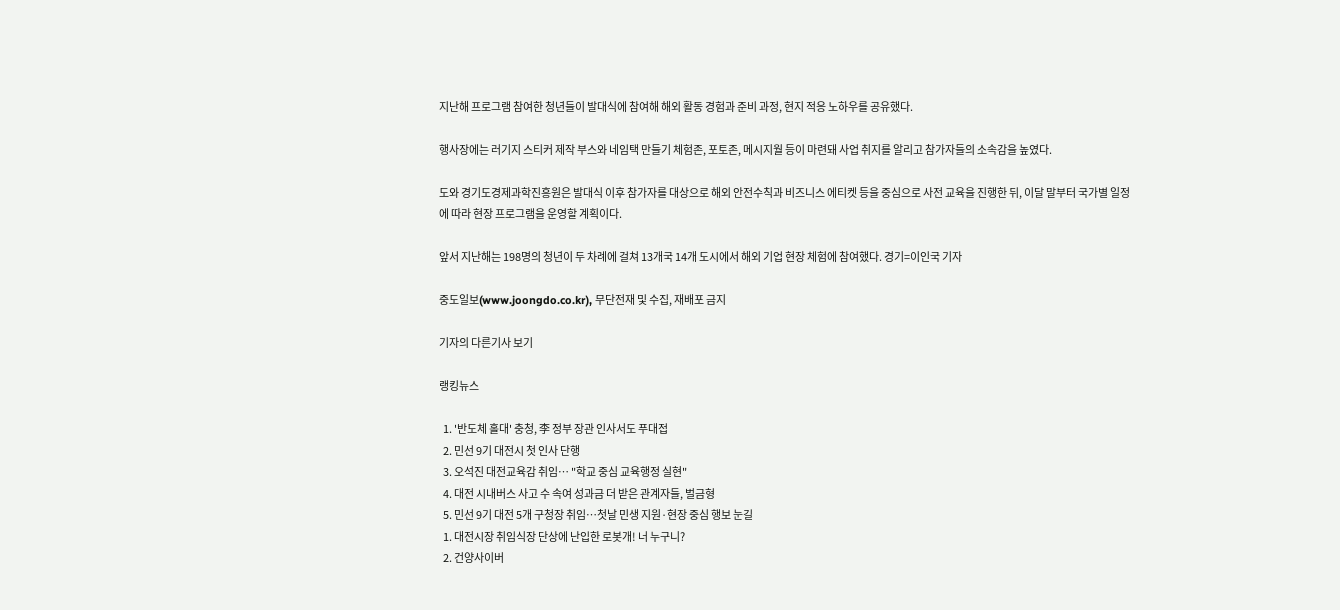지난해 프로그램 참여한 청년들이 발대식에 참여해 해외 활동 경험과 준비 과정, 현지 적응 노하우를 공유했다.

행사장에는 러기지 스티커 제작 부스와 네임택 만들기 체험존, 포토존, 메시지월 등이 마련돼 사업 취지를 알리고 참가자들의 소속감을 높였다.

도와 경기도경제과학진흥원은 발대식 이후 참가자를 대상으로 해외 안전수칙과 비즈니스 에티켓 등을 중심으로 사전 교육을 진행한 뒤, 이달 말부터 국가별 일정에 따라 현장 프로그램을 운영할 계획이다.

앞서 지난해는 198명의 청년이 두 차례에 걸쳐 13개국 14개 도시에서 해외 기업 현장 체험에 참여했다. 경기=이인국 기자

중도일보(www.joongdo.co.kr), 무단전재 및 수집, 재배포 금지

기자의 다른기사 보기

랭킹뉴스

  1. '반도체 홀대' 충청, 李 정부 장관 인사서도 푸대접
  2. 민선 9기 대전시 첫 인사 단행
  3. 오석진 대전교육감 취임… "학교 중심 교육행정 실현"
  4. 대전 시내버스 사고 수 속여 성과금 더 받은 관계자들, 벌금형
  5. 민선 9기 대전 5개 구청장 취임…첫날 민생 지원·현장 중심 행보 눈길
  1. 대전시장 취임식장 단상에 난입한 로봇개! 너 누구니?
  2. 건양사이버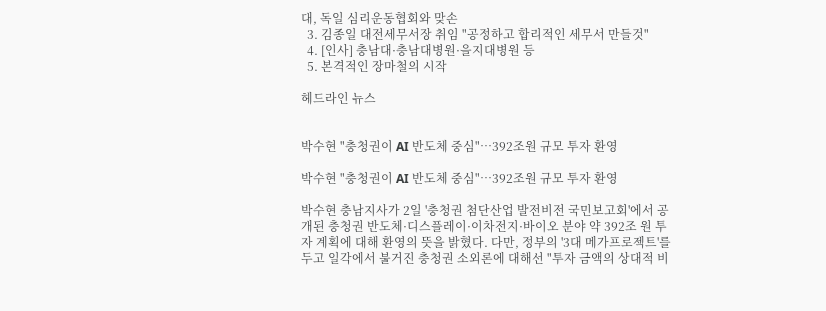대, 독일 심리운동협회와 맞손
  3. 김종일 대전세무서장 취임 "공정하고 합리적인 세무서 만들것"
  4. [인사] 충남대·충남대병원·을지대병원 등
  5. 본격적인 장마철의 시작

헤드라인 뉴스


박수현 "충청권이 AI 반도체 중심"…392조원 규모 투자 환영

박수현 "충청권이 AI 반도체 중심"…392조원 규모 투자 환영

박수현 충남지사가 2일 '충청권 첨단산업 발전비전 국민보고회'에서 공개된 충청권 반도체·디스플레이·이차전지·바이오 분야 약 392조 원 투자 계획에 대해 환영의 뜻을 밝혔다. 다만, 정부의 '3대 메가프로젝트'를 두고 일각에서 불거진 충청권 소외론에 대해선 "투자 금액의 상대적 비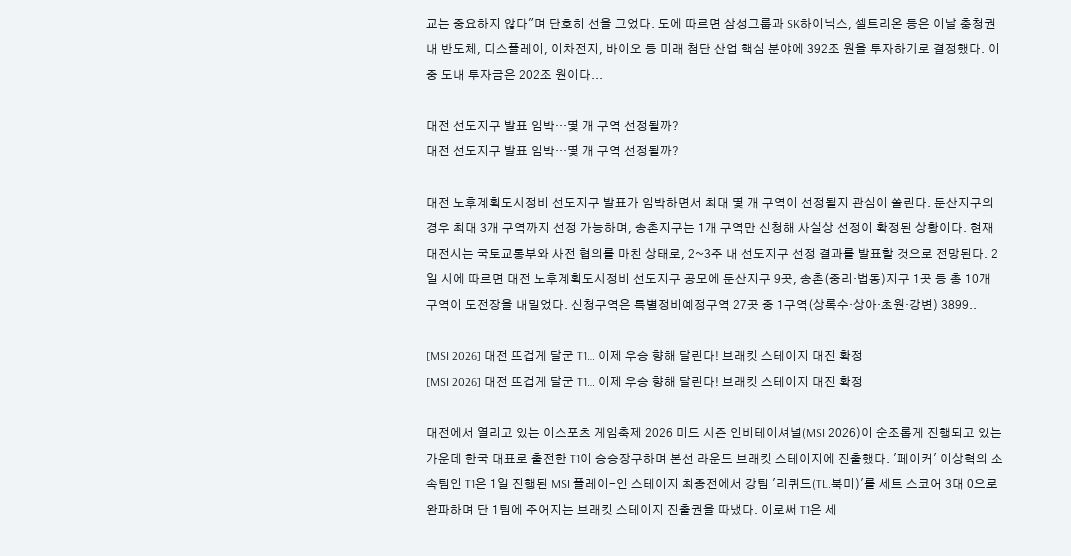교는 중요하지 않다"며 단호히 선을 그었다. 도에 따르면 삼성그룹과 SK하이닉스, 셀트리온 등은 이날 충청권 내 반도체, 디스플레이, 이차전지, 바이오 등 미래 첨단 산업 핵심 분야에 392조 원을 투자하기로 결정했다. 이중 도내 투자금은 202조 원이다...

대전 선도지구 발표 임박…몇 개 구역 선정될까?
대전 선도지구 발표 임박…몇 개 구역 선정될까?

대전 노후계획도시정비 선도지구 발표가 임박하면서 최대 몇 개 구역이 선정될지 관심이 쏠린다. 둔산지구의 경우 최대 3개 구역까지 선정 가능하며, 송촌지구는 1개 구역만 신청해 사실상 선정이 확정된 상황이다. 현재 대전시는 국토교통부와 사전 협의를 마친 상태로, 2~3주 내 선도지구 선정 결과를 발표할 것으로 전망된다. 2일 시에 따르면 대전 노후계획도시정비 선도지구 공모에 둔산지구 9곳, 송촌(중리·법동)지구 1곳 등 총 10개 구역이 도전장을 내밀었다. 신청구역은 특별정비예정구역 27곳 중 1구역(상록수·상아·초원·강변) 3899..

[MSI 2026] 대전 뜨겁게 달군 T1… 이제 우승 향해 달린다! 브래킷 스테이지 대진 확정
[MSI 2026] 대전 뜨겁게 달군 T1… 이제 우승 향해 달린다! 브래킷 스테이지 대진 확정

대전에서 열리고 있는 이스포츠 게임축제 2026 미드 시즌 인비테이셔널(MSI 2026)이 순조롭게 진행되고 있는 가운데 한국 대표로 출전한 T1이 승승장구하며 본선 라운드 브래킷 스테이지에 진출했다. '페이커' 이상혁의 소속팀인 T1은 1일 진행된 MSI 플레이-인 스테이지 최종전에서 강팀 '리퀴드(TL.북미)'를 세트 스코어 3대 0으로 완파하며 단 1팀에 주어지는 브래킷 스테이지 진출권을 따냈다. 이로써 T1은 세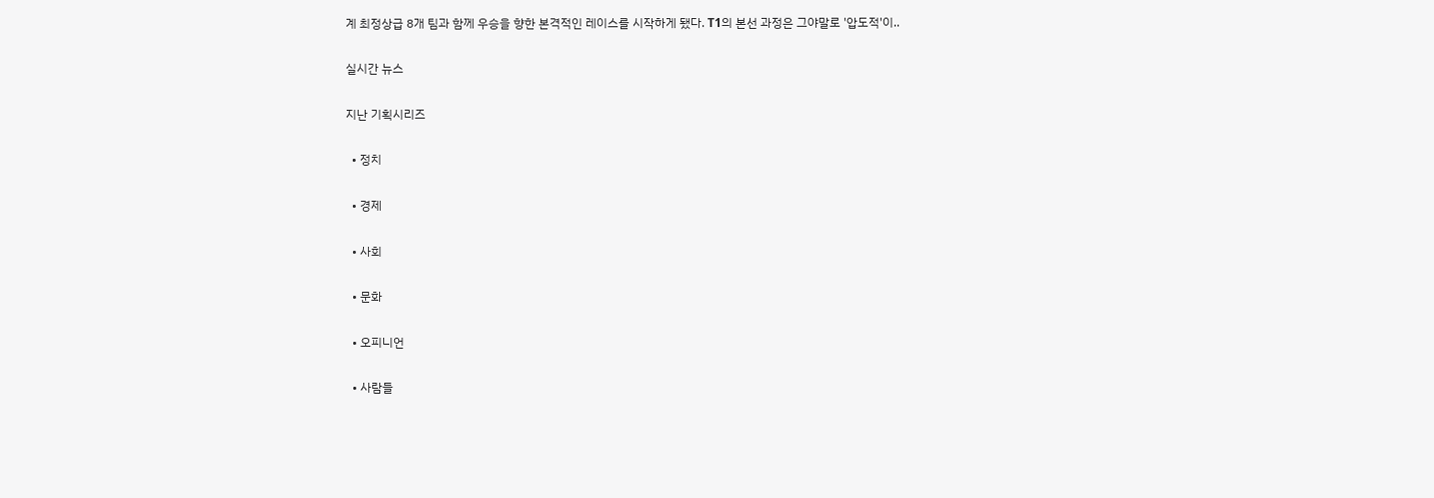계 최정상급 8개 팀과 함께 우승을 향한 본격적인 레이스를 시작하게 됐다. T1의 본선 과정은 그야말로 '압도적'이..

실시간 뉴스

지난 기획시리즈

  • 정치

  • 경제

  • 사회

  • 문화

  • 오피니언

  • 사람들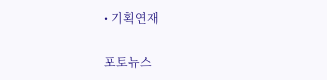• 기획연재

포토뉴스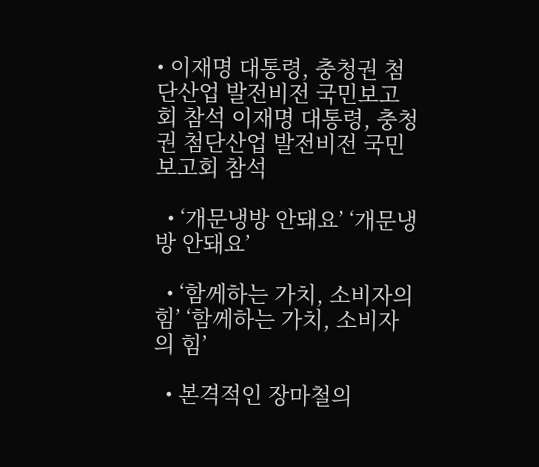• 이재명 대통령, 충청권 첨단산업 발전비전 국민보고회 참석 이재명 대통령, 충청권 첨단산업 발전비전 국민보고회 참석

  • ‘개문냉방 안돼요’ ‘개문냉방 안돼요’

  • ‘함께하는 가치, 소비자의 힘’ ‘함께하는 가치, 소비자의 힘’

  • 본격적인 장마철의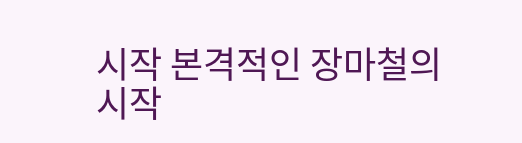시작 본격적인 장마철의 시작